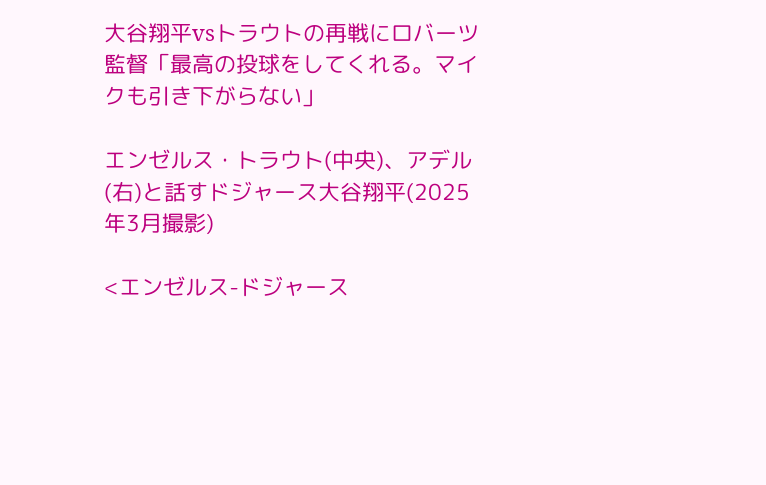大谷翔平vsトラウトの再戦にロバーツ監督「最高の投球をしてくれる。マイクも引き下がらない」

エンゼルス・トラウト(中央)、アデル(右)と話すドジャース大谷翔平(2025年3月撮影)

<エンゼルス-ドジャース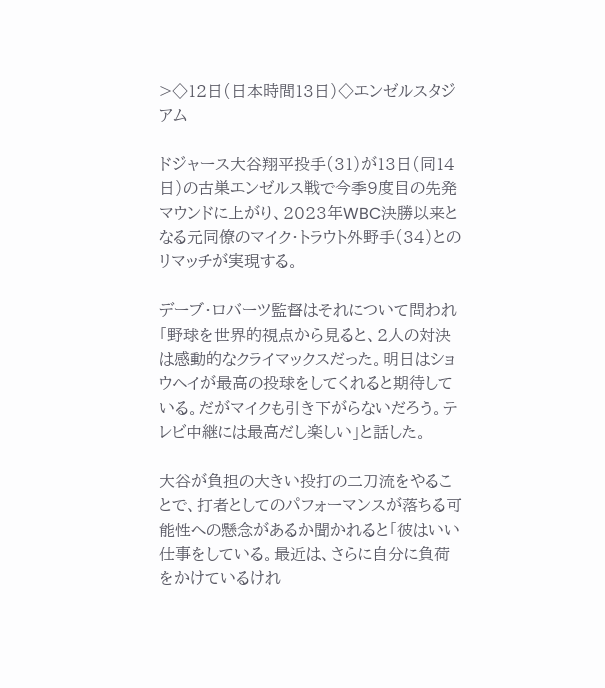>◇12日(日本時間13日)◇エンゼルスタジアム

ドジャース大谷翔平投手(31)が13日(同14日)の古巣エンゼルス戦で今季9度目の先発マウンドに上がり、2023年WBC決勝以来となる元同僚のマイク・トラウト外野手(34)とのリマッチが実現する。

デーブ・ロバーツ監督はそれについて問われ「野球を世界的視点から見ると、2人の対決は感動的なクライマックスだった。明日はショウヘイが最高の投球をしてくれると期待している。だがマイクも引き下がらないだろう。テレビ中継には最高だし楽しい」と話した。

大谷が負担の大きい投打の二刀流をやることで、打者としてのパフォーマンスが落ちる可能性への懸念があるか聞かれると「彼はいい仕事をしている。最近は、さらに自分に負荷をかけているけれ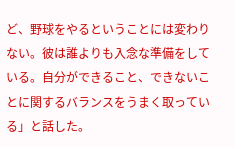ど、野球をやるということには変わりない。彼は誰よりも入念な準備をしている。自分ができること、できないことに関するバランスをうまく取っている」と話した。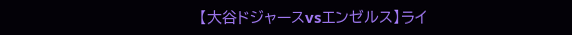【大谷ドジャースvsエンゼルス】ライ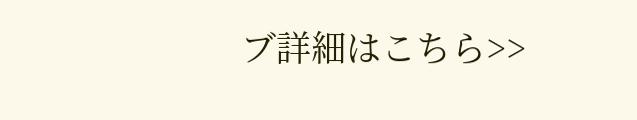ブ詳細はこちら>>